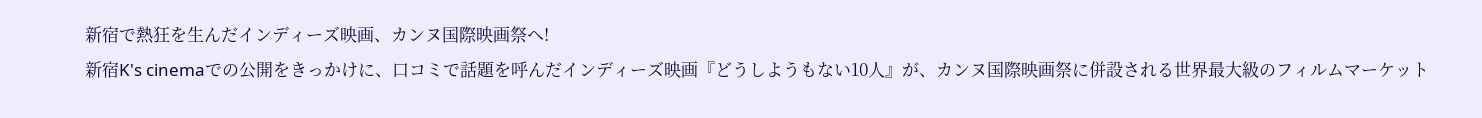新宿で熱狂を生んだインディーズ映画、カンヌ国際映画祭へ!
新宿K's cinemaでの公開をきっかけに、口コミで話題を呼んだインディーズ映画『どうしようもない10人』が、カンヌ国際映画祭に併設される世界最大級のフィルムマーケット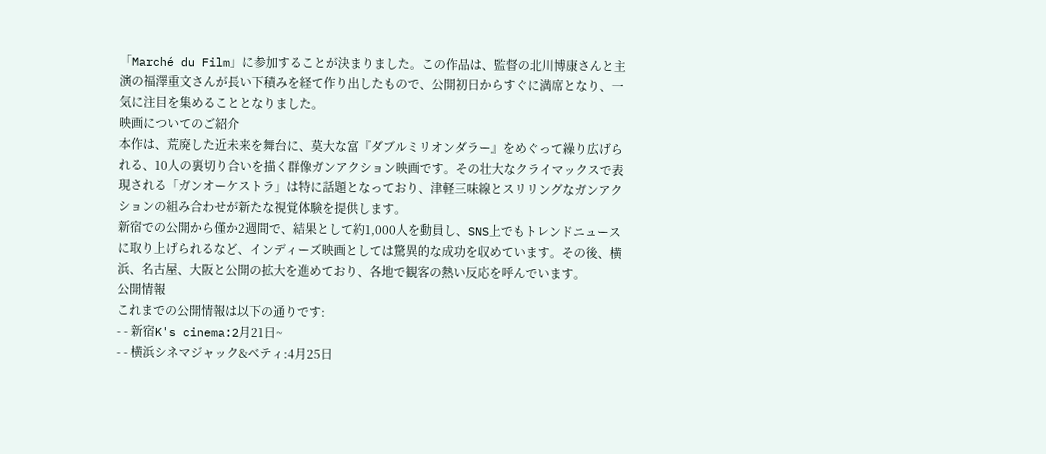「Marché du Film」に参加することが決まりました。この作品は、監督の北川博康さんと主演の福澤重文さんが長い下積みを経て作り出したもので、公開初日からすぐに満席となり、一気に注目を集めることとなりました。
映画についてのご紹介
本作は、荒廃した近未来を舞台に、莫大な富『ダブルミリオンダラー』をめぐって繰り広げられる、10人の裏切り合いを描く群像ガンアクション映画です。その壮大なクライマックスで表現される「ガンオーケストラ」は特に話題となっており、津軽三味線とスリリングなガンアクションの組み合わせが新たな視覚体験を提供します。
新宿での公開から僅か2週間で、結果として約1,000人を動員し、SNS上でもトレンドニュースに取り上げられるなど、インディーズ映画としては驚異的な成功を収めています。その後、横浜、名古屋、大阪と公開の拡大を進めており、各地で観客の熱い反応を呼んでいます。
公開情報
これまでの公開情報は以下の通りです:
- - 新宿K's cinema:2月21日~
- - 横浜シネマジャック&ベティ:4月25日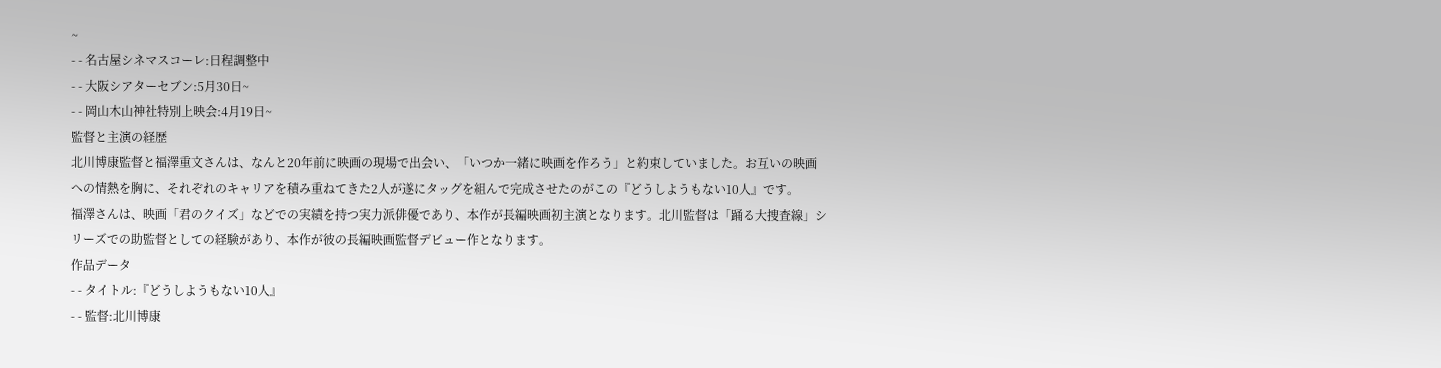~
- - 名古屋シネマスコーレ:日程調整中
- - 大阪シアターセブン:5月30日~
- - 岡山木山神社特別上映会:4月19日~
監督と主演の経歴
北川博康監督と福澤重文さんは、なんと20年前に映画の現場で出会い、「いつか一緒に映画を作ろう」と約束していました。お互いの映画への情熱を胸に、それぞれのキャリアを積み重ねてきた2人が遂にタッグを組んで完成させたのがこの『どうしようもない10人』です。
福澤さんは、映画「君のクイズ」などでの実績を持つ実力派俳優であり、本作が長編映画初主演となります。北川監督は「踊る大捜査線」シリーズでの助監督としての経験があり、本作が彼の長編映画監督デビュー作となります。
作品データ
- - タイトル:『どうしようもない10人』
- - 監督:北川博康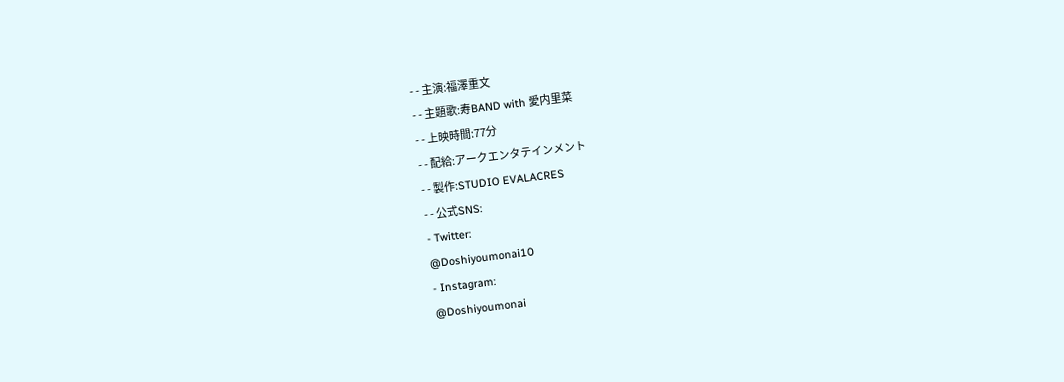- - 主演:福澤重文
- - 主題歌:寿BAND with 愛内里菜
- - 上映時間:77分
- - 配給:アークエンタテインメント
- - 製作:STUDIO EVALACRES
- - 公式SNS:
- Twitter:
@Doshiyoumonai10
- Instagram:
@Doshiyoumonai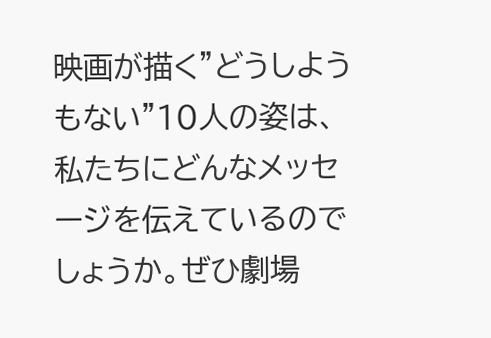映画が描く”どうしようもない”10人の姿は、私たちにどんなメッセージを伝えているのでしょうか。ぜひ劇場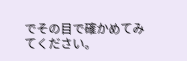でその目で確かめてみてください。